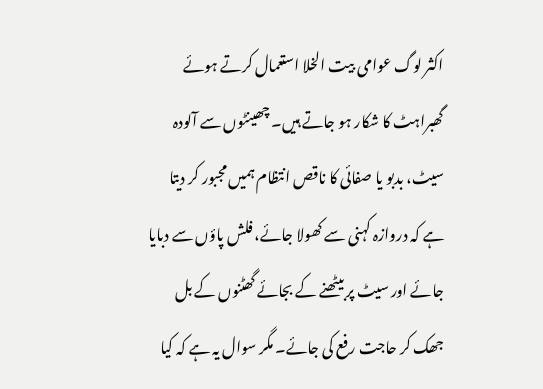اکثر لوگ عوامی بیت الخلا استعمال کرتے ہوئے گھبراہٹ کا شکار ہو جاتے ہیں۔ چھینٹوں سے آلودہ سیٹ، بدبو یا صفائی کا ناقص انتظام ہمیں مجبور کر دیتا ہے کہ دروازہ کہنی سے کھولا جائے، فلش پاؤں سے دبایا جائے اور سیٹ پر بیٹھنے کے بجائے گھٹنوں کے بل جھک کر حاجت رفع کی جائے۔ مگر سوال یہ ہے کہ کیا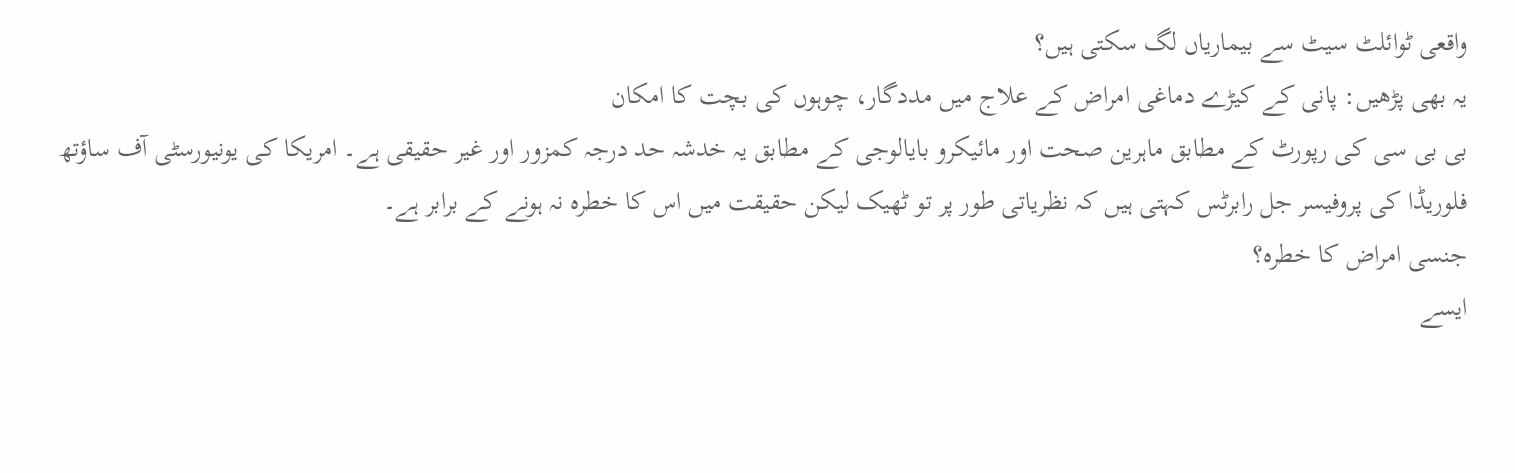واقعی ٹوائلٹ سیٹ سے بیماریاں لگ سکتی ہیں؟
یہ بھی پڑھیں: پانی کے کیڑے دماغی امراض کے علاج میں مددگار، چوہوں کی بچت کا امکان
بی بی سی کی رپورٹ کے مطابق ماہرین صحت اور مائیکرو بایالوجی کے مطابق یہ خدشہ حد درجہ کمزور اور غیر حقیقی ہے۔ امریکا کی یونیورسٹی آف ساؤتھ فلوریڈا کی پروفیسر جل رابرٹس کہتی ہیں کہ نظریاتی طور پر تو ٹھیک لیکن حقیقت میں اس کا خطرہ نہ ہونے کے برابر ہے۔
جنسی امراض کا خطرہ؟
ایسے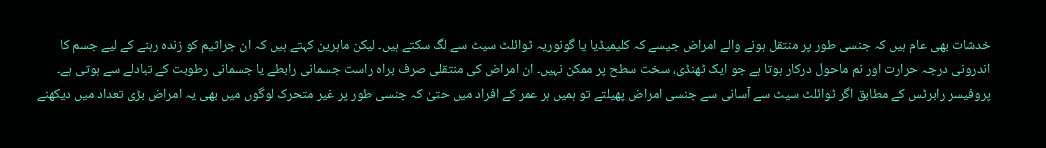خدشات بھی عام ہیں کہ جنسی طور پر منتقل ہونے والے امراض جیسے کہ کلیمیڈیا یا گونوریہ ٹوائلٹ سیٹ سے لگ سکتے ہیں۔ لیکن ماہرین کہتے ہیں کہ ان جراثیم کو زندہ رہنے کے لیے جسم کا اندرونی درجہ حرارت اور نم ماحول درکار ہوتا ہے جو ایک ٹھنڈی، سخت سطح پر ممکن نہیں۔ ان امراض کی منتقلی صرف براہ راست جسمانی رابطے یا جسمانی رطوبت کے تبادلے سے ہوتی ہے۔
پروفیسر رابرٹس کے مطابق اگر ٹوائلٹ سیٹ سے آسانی سے جنسی امراض پھیلتے تو ہمیں ہر عمر کے افراد میں حتیٰ کہ جنسی طور پر غیر متحرک لوگوں میں بھی یہ امراض بڑی تعداد میں دیکھنے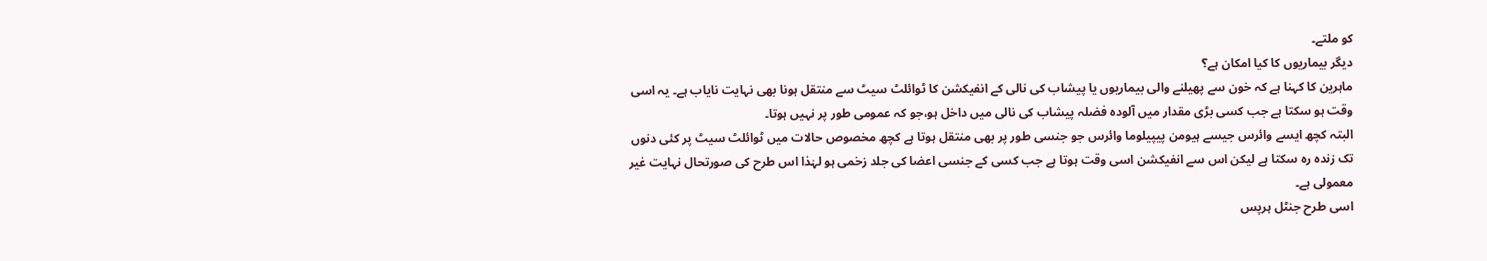کو ملتے۔
دیگر بیماریوں کا کیا امکان ہے؟
ماہرین کا کہنا ہے کہ خون سے پھیلنے والی بیماریوں یا پیشاب کی نالی کے انفیکشن کا ٹوائلٹ سیٹ سے منتقل ہونا بھی نہایت نایاب ہے۔ یہ اسی وقت ہو سکتا ہے جب کسی بڑی مقدار میں آلودہ فضلہ پیشاب کی نالی میں داخل ہو،جو کہ عمومی طور پر نہیں ہوتا۔
البتہ کچھ ایسے وائرس جیسے ہیومن پیپیلوما وائرس جو جنسی طور پر بھی منتقل ہوتا ہے کچھ مخصوص حالات میں ٹوائلٹ سیٹ پر کئی دنوں تک زندہ رہ سکتا ہے لیکن اس سے انفیکشن اسی وقت ہوتا ہے جب کسی کے جنسی اعضا کی جلد زخمی ہو لہٰذا اس طرح کی صورتحال نہایت غیر معمولی ہے۔
اسی طرح جنٹل ہرپس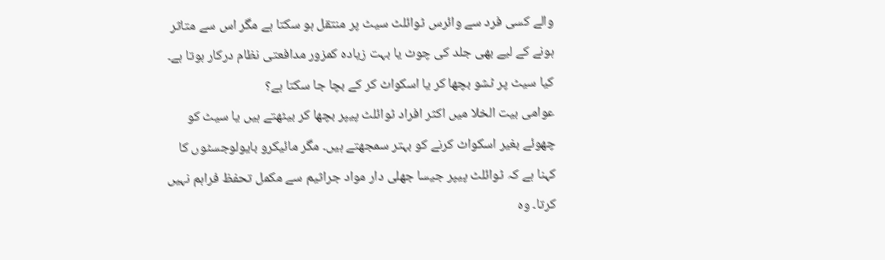والے کسی فرد سے وائرس ٹوائلٹ سیٹ پر منتقل ہو سکتا ہے مگر اس سے متاثر ہونے کے لیے بھی جلد کی چوٹ یا بہت زیادہ کمزور مدافعتی نظام درکار ہوتا ہے۔
کیا سیٹ پر ٹشو بچھا کر یا اسکواٹ کر کے بچا جا سکتا ہے؟
عوامی بیت الخلا میں اکثر افراد ٹوائلٹ پیپر بچھا کر بیٹھتے ہیں یا سیٹ کو چھوئے بغیر اسکواٹ کرنے کو بہتر سمجھتے ہیں۔ مگر مائیکرو بایولوجسٹوں کا کہنا ہے کہ ٹوائلٹ پیپر جیسا جھلی دار مواد جراثیم سے مکمل تحفظ فراہم نہیں کرتا۔ وہ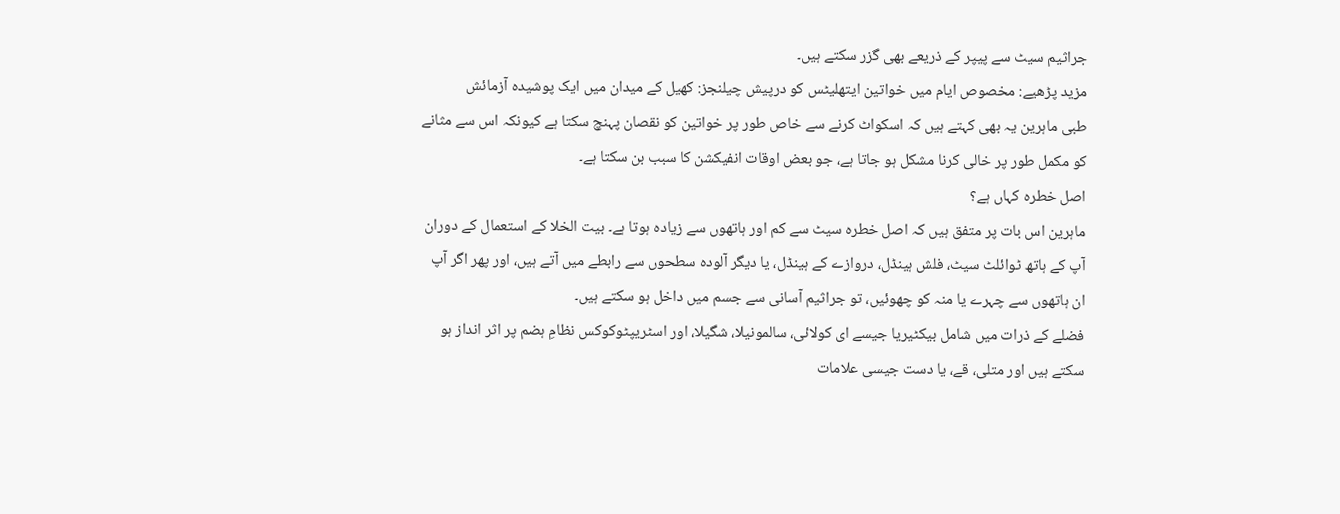جراثیم سیٹ سے پیپر کے ذریعے بھی گزر سکتے ہیں۔
مزید پڑھیے: مخصوص ایام میں خواتین ایتھلیٹس کو درپیش چیلنجز: کھیل کے میدان میں ایک پوشیدہ آزمائش
طبی ماہرین یہ بھی کہتے ہیں کہ اسکواٹ کرنے سے خاص طور پر خواتین کو نقصان پہنچ سکتا ہے کیونکہ اس سے مثانے کو مکمل طور پر خالی کرنا مشکل ہو جاتا ہے، جو بعض اوقات انفیکشن کا سبب بن سکتا ہے۔
اصل خطرہ کہاں ہے؟
ماہرین اس بات پر متفق ہیں کہ اصل خطرہ سیٹ سے کم اور ہاتھوں سے زیادہ ہوتا ہے۔ بیت الخلا کے استعمال کے دوران آپ کے ہاتھ ٹوائلٹ سیٹ، فلش ہینڈل، دروازے کے ہینڈل، یا دیگر آلودہ سطحوں سے رابطے میں آتے ہیں، اور پھر اگر آپ ان ہاتھوں سے چہرے یا منہ کو چھوئیں، تو جراثیم آسانی سے جسم میں داخل ہو سکتے ہیں۔
فضلے کے ذرات میں شامل بیکٹیریا جیسے ای کولائی، سالمونیلا، شگیلا، اور اسٹریپٹوکوکس نظامِ ہضم پر اثر انداز ہو سکتے ہیں اور متلی، قے، یا دست جیسی علامات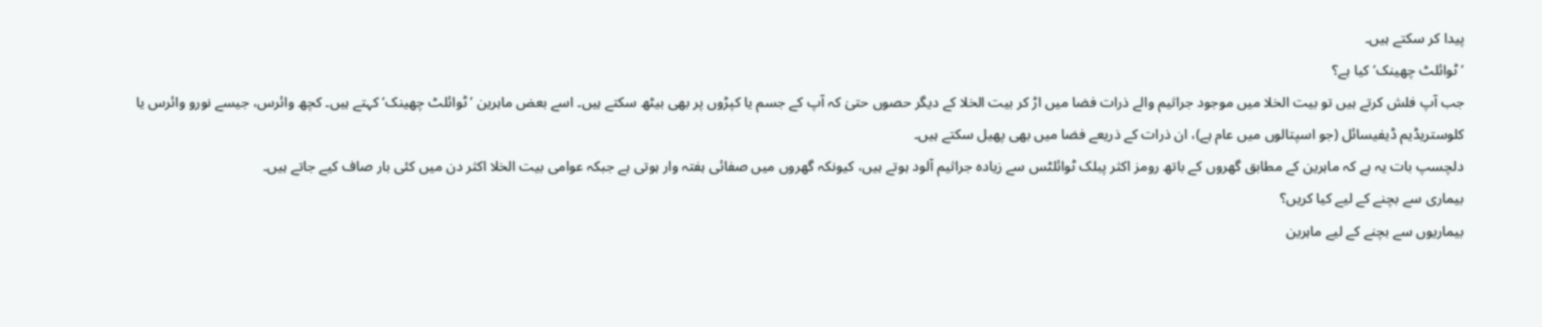پیدا کر سکتے ہیں۔
’ٹوائلٹ چھینک‘ کیا ہے؟
جب آپ فلش کرتے ہیں تو بیت الخلا میں موجود جراثیم والے ذرات فضا میں اڑ کر بیت الخلا کے دیگر حصوں حتیٰ کہ آپ کے جسم یا کپڑوں پر بھی بیٹھ سکتے ہیں۔ اسے بعض ماہرین ’ٹوائلٹ چھینک‘ کہتے ہیں۔ کچھ وائرس، جیسے نورو وائرس یا کلوستریڈیم ڈیفیسائل (جو اسپتالوں میں عام ہے)، ان ذرات کے ذریعے فضا میں بھی پھیل سکتے ہیں۔
دلچسپ بات یہ ہے کہ ماہرین کے مطابق گھروں کے باتھ رومز اکثر پبلک ٹوائلٹس سے زیادہ جراثیم آلود ہوتے ہیں، کیونکہ گھروں میں صفائی ہفتہ وار ہوتی ہے جبکہ عوامی بیت الخلا اکثر دن میں کئی بار صاف کیے جاتے ہیں۔
بیماری سے بچنے کے لیے کیا کریں؟
بیماریوں سے بچنے کے لیے ماہرین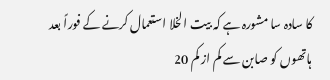کا سادہ سا مشورہ ہے کہ بیت الخلا استعمال کرنے کے فوراً بعد ہاتھوں کو صابن سے کم از کم 20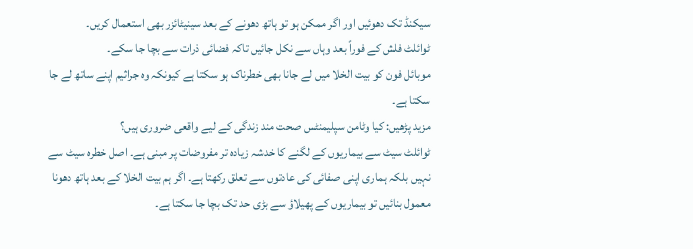سیکنڈ تک دھوئیں اور اگر ممکن ہو تو ہاتھ دھونے کے بعد سینیٹائزر بھی استعمال کریں۔
ٹوائلٹ فلش کے فوراً بعد وہاں سے نکل جائیں تاکہ فضائی ذرات سے بچا جا سکے۔
موبائل فون کو بیت الخلا میں لے جانا بھی خطرناک ہو سکتا ہے کیونکہ وہ جراثیم اپنے ساتھ لے جا سکتا ہے۔
مزید پڑھیں: کیا وٹامن سپلیمنٹس صحت مند زندگی کے لیے واقعی ضروری ہیں؟
ٹوائلٹ سیٹ سے بیماریوں کے لگنے کا خدشہ زیادہ تر مفروضات پر مبنی ہے۔ اصل خطرہ سیٹ سے نہیں بلکہ ہماری اپنی صفائی کی عادتوں سے تعلق رکھتا ہے۔ اگر ہم بیت الخلا کے بعد ہاتھ دھونا معمول بنائیں تو بیماریوں کے پھیلاؤ سے بڑی حد تک بچا جا سکتا ہے۔